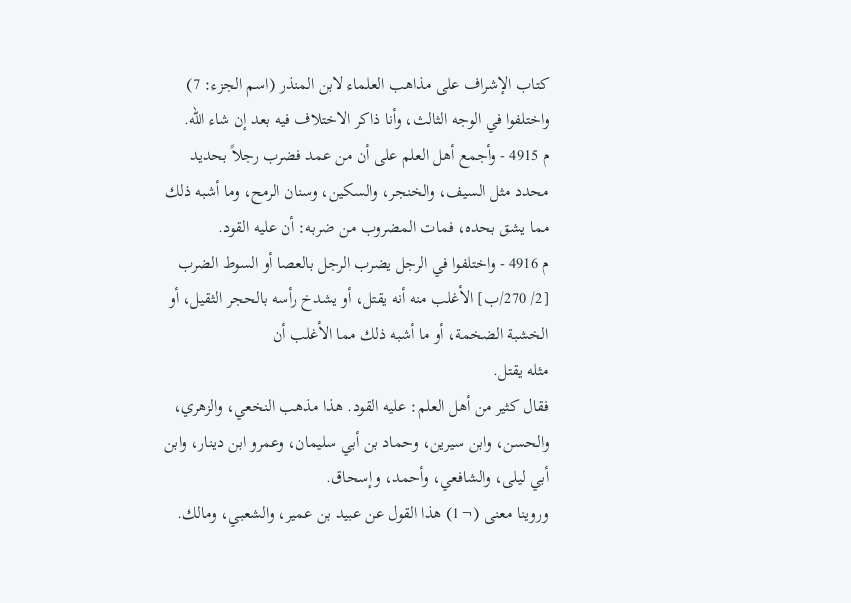كتاب الإشراف على مذاهب العلماء لابن المنذر (اسم الجزء: 7)
واختلفوا في الوجه الثالث، وأنا ذاكر الاختلاف فيه بعد إن شاء الله.
م 4915 - وأجمع أهل العلم على أن من عمد فضرب رجلاً بحديد محدد مثل السيف، والخنجر، والسكين، وسنان الرمح، وما أشبه ذلك مما يشق بحده، فمات المضروب من ضربه: أن عليه القود.
م 4916 - واختلفوا في الرجل يضرب الرجل بالعصا أو السوط الضرب [2/ 270/ب] الأغلب منه أنه يقتل، أو يشدخ رأسه بالحجر الثقيل، أو الخشبة الضخمة، أو ما أشبه ذلك مما الأغلب أن
مثله يقتل.
فقال كثير من أهل العلم: عليه القود. هذا مذهب النخعي، والزهري، والحسن، وابن سيرين، وحماد بن أبي سليمان، وعمرو ابن دينار، وابن أبي ليلى، والشافعي، وأحمد، وإسحاق.
وروينا معنى (¬1) هذا القول عن عبيد بن عمير، والشعبي، ومالك.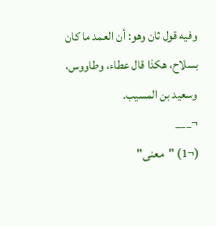وفيه قول ثان وهو: أن العمد ما كان بسلاح، هكذا قال عطاء، وطاووس، وسعيد بن المسيب.
¬___
(¬1) "معنى"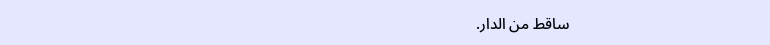ساقط من الدار.